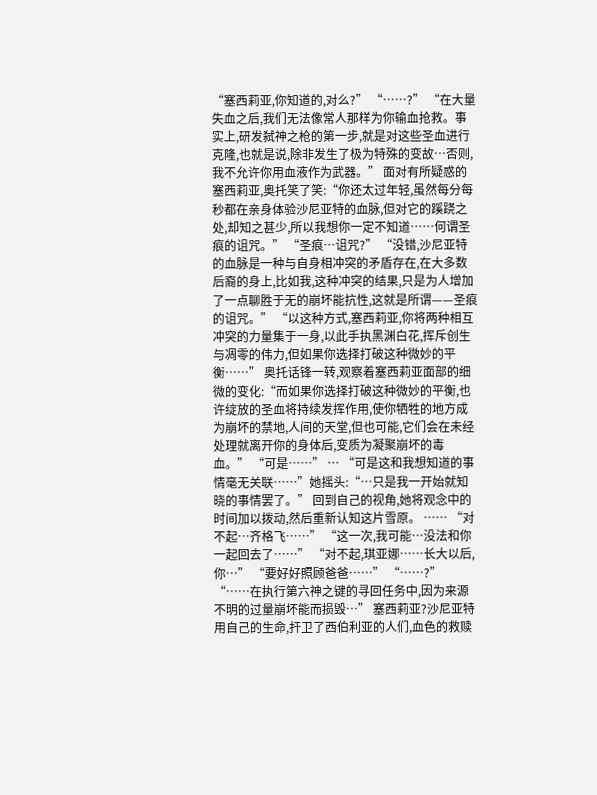“塞西莉亚,你知道的,对么?” “……?” “在大量失血之后,我们无法像常人那样为你输血抢救。事实上,研发弑神之枪的第一步,就是对这些圣血进行克隆,也就是说,除非发生了极为特殊的变故…否则,我不允许你用血液作为武器。” 面对有所疑惑的塞西莉亚,奥托笑了笑:“你还太过年轻,虽然每分每秒都在亲身体验沙尼亚特的血脉,但对它的蹊跷之处,却知之甚少,所以我想你一定不知道……何谓圣痕的诅咒。” “圣痕…诅咒?” “没错,沙尼亚特的血脉是一种与自身相冲突的矛盾存在,在大多数后裔的身上,比如我,这种冲突的结果,只是为人增加了一点聊胜于无的崩坏能抗性,这就是所谓——圣痕的诅咒。” “以这种方式,塞西莉亚,你将两种相互冲突的力量集于一身,以此手执黑渊白花,挥斥创生与凋零的伟力,但如果你选择打破这种微妙的平衡……” 奥托话锋一转,观察着塞西莉亚面部的细微的变化:“而如果你选择打破这种微妙的平衡,也许绽放的圣血将持续发挥作用,使你牺牲的地方成为崩坏的禁地,人间的天堂,但也可能,它们会在未经处理就离开你的身体后,变质为凝聚崩坏的毒血。” “可是……” … “可是这和我想知道的事情毫无关联……”她摇头:“…只是我一开始就知晓的事情罢了。” 回到自己的视角,她将观念中的时间加以拨动,然后重新认知这片雪原。 …… “对不起…齐格飞……” “这一次,我可能…没法和你一起回去了……” “对不起,琪亚娜……长大以后,你…” “要好好照顾爸爸……” “……?” “……在执行第六神之键的寻回任务中,因为来源不明的过量崩坏能而损毁…” 塞西莉亚?沙尼亚特用自己的生命,扞卫了西伯利亚的人们,血色的救赎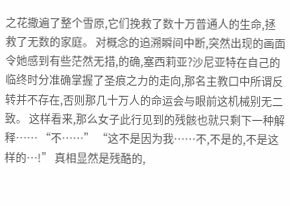之花撒遍了整个雪原,它们挽救了数十万普通人的生命,拯救了无数的家庭。 对概念的追溯瞬间中断,突然出现的画面令她感到有些茫然无措,的确,塞西莉亚?沙尼亚特在自己的临终时分准确掌握了圣痕之力的走向,那名主教口中所谓反转并不存在,否则那几十万人的命运会与眼前这机械别无二致。 这样看来,那么女子此行见到的残骸也就只剩下一种解释…… “不……” “这不是因为我……不,不是的,不是这样的…!” 真相显然是残酷的,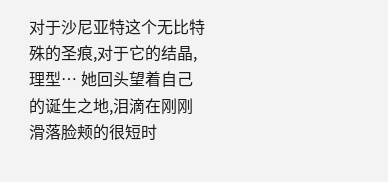对于沙尼亚特这个无比特殊的圣痕,对于它的结晶,理型… 她回头望着自己的诞生之地,泪滴在刚刚滑落脸颊的很短时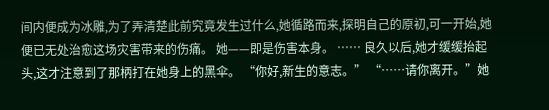间内便成为冰雕,为了弄清楚此前究竟发生过什么,她循路而来,探明自己的原初,可一开始,她便已无处治愈这场灾害带来的伤痛。 她——即是伤害本身。 …… 良久以后,她才缓缓抬起头,这才注意到了那柄打在她身上的黑伞。 “你好,新生的意志。” “……请你离开。”她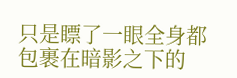只是瞟了一眼全身都包裹在暗影之下的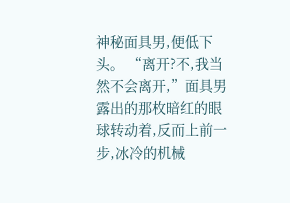神秘面具男,便低下头。 “离开?不,我当然不会离开,”面具男露出的那枚暗红的眼球转动着,反而上前一步,冰冷的机械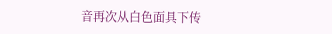音再次从白色面具下传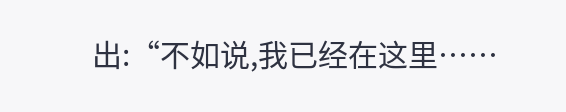出:“不如说,我已经在这里……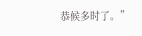恭候多时了。”